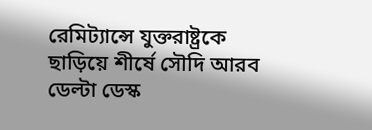রেমিট্যান্সে যুক্তরাষ্ট্রকে ছাড়িয়ে শীর্ষে সৌদি আরব
ডেল্টা ডেস্ক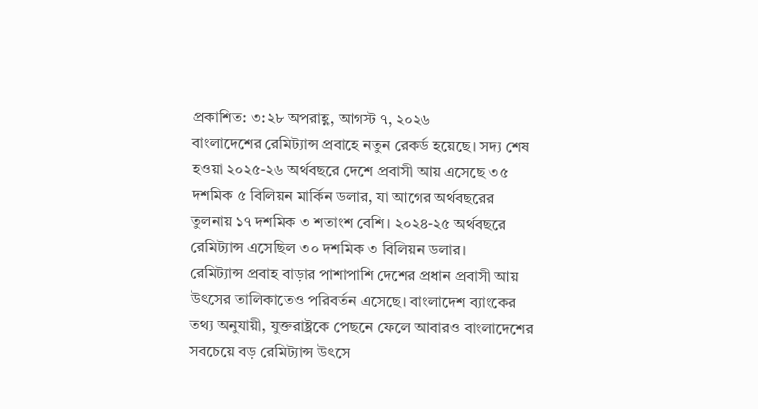প্রকাশিত: ৩:২৮ অপরাহ্ণ, আগস্ট ৭, ২০২৬
বাংলাদেশের রেমিট্যান্স প্রবাহে নতুন রেকর্ড হয়েছে। সদ্য শেষ হওয়া ২০২৫-২৬ অর্থবছরে দেশে প্রবাসী আয় এসেছে ৩৫ দশমিক ৫ বিলিয়ন মার্কিন ডলার, যা আগের অর্থবছরের তুলনায় ১৭ দশমিক ৩ শতাংশ বেশি। ২০২৪-২৫ অর্থবছরে রেমিট্যান্স এসেছিল ৩০ দশমিক ৩ বিলিয়ন ডলার।
রেমিট্যান্স প্রবাহ বাড়ার পাশাপাশি দেশের প্রধান প্রবাসী আয় উৎসের তালিকাতেও পরিবর্তন এসেছে। বাংলাদেশ ব্যাংকের তথ্য অনুযায়ী, যুক্তরাষ্ট্রকে পেছনে ফেলে আবারও বাংলাদেশের সবচেয়ে বড় রেমিট্যান্স উৎসে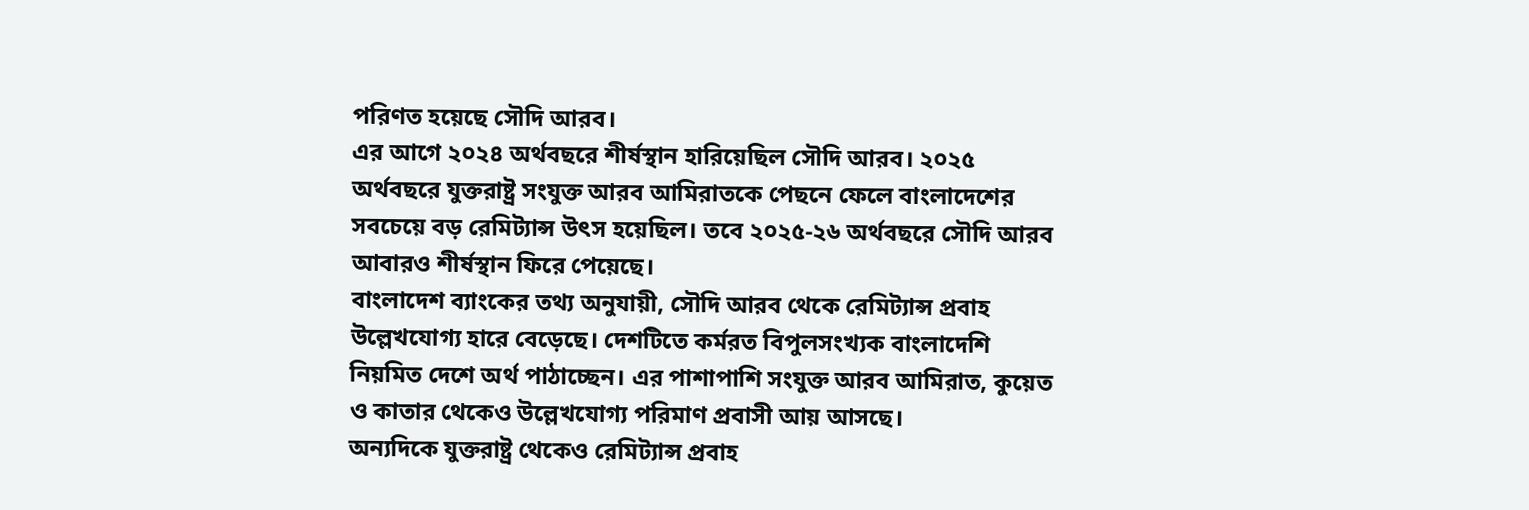পরিণত হয়েছে সৌদি আরব।
এর আগে ২০২৪ অর্থবছরে শীর্ষস্থান হারিয়েছিল সৌদি আরব। ২০২৫ অর্থবছরে যুক্তরাষ্ট্র সংযুক্ত আরব আমিরাতকে পেছনে ফেলে বাংলাদেশের সবচেয়ে বড় রেমিট্যান্স উৎস হয়েছিল। তবে ২০২৫-২৬ অর্থবছরে সৌদি আরব আবারও শীর্ষস্থান ফিরে পেয়েছে।
বাংলাদেশ ব্যাংকের তথ্য অনুযায়ী, সৌদি আরব থেকে রেমিট্যান্স প্রবাহ উল্লেখযোগ্য হারে বেড়েছে। দেশটিতে কর্মরত বিপুলসংখ্যক বাংলাদেশি নিয়মিত দেশে অর্থ পাঠাচ্ছেন। এর পাশাপাশি সংযুক্ত আরব আমিরাত, কুয়েত ও কাতার থেকেও উল্লেখযোগ্য পরিমাণ প্রবাসী আয় আসছে।
অন্যদিকে যুক্তরাষ্ট্র থেকেও রেমিট্যান্স প্রবাহ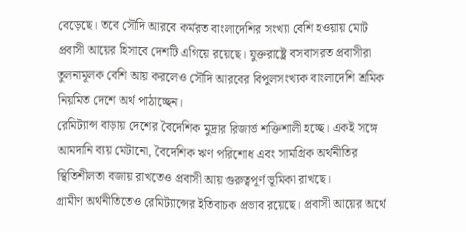বেড়েছে। তবে সৌদি আরবে কর্মরত বাংলাদেশির সংখ্যা বেশি হওয়ায় মোট প্রবাসী আয়ের হিসাবে দেশটি এগিয়ে রয়েছে। যুক্তরাষ্ট্রে বসবাসরত প্রবাসীরা তুলনামূলক বেশি আয় করলেও সৌদি আরবের বিপুলসংখ্যক বাংলাদেশি শ্রমিক নিয়মিত দেশে অর্থ পাঠাচ্ছেন।
রেমিট্যান্স বাড়ায় দেশের বৈদেশিক মুদ্রার রিজার্ভ শক্তিশালী হচ্ছে। একই সঙ্গে আমদানি ব্যয় মেটানো, বৈদেশিক ঋণ পরিশোধ এবং সামগ্রিক অর্থনীতির স্থিতিশীলতা বজায় রাখতেও প্রবাসী আয় গুরুত্বপূর্ণ ভূমিকা রাখছে।
গ্রামীণ অর্থনীতিতেও রেমিট্যান্সের ইতিবাচক প্রভাব রয়েছে। প্রবাসী আয়ের অর্থে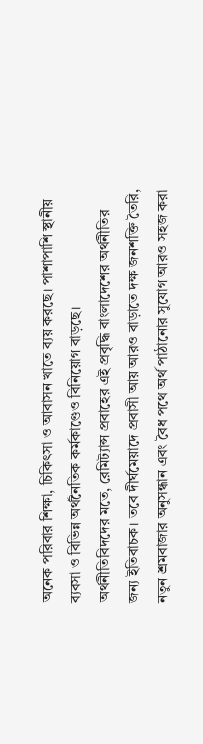অনেক পরিবার শিক্ষা, চিকিৎসা ও আবাসন খাতে ব্যয় করছে। পাশাপাশি স্থানীয় ব্যবসা ও বিভিন্ন অর্থনৈতিক কর্মকাণ্ডেও বিনিয়োগ বাড়ছে।
অর্থনীতিবিদদের মতে, রেমিট্যান্স প্রবাহের এই প্রবৃদ্ধি বাংলাদেশের অর্থনীতির জন্য ইতিবাচক। তবে দীর্ঘমেয়াদে প্রবাসী আয় আরও বাড়াতে দক্ষ জনশক্তি তৈরি, নতুন শ্রমবাজার অনুসন্ধান এবং বৈধ পথে অর্থ পাঠানোর সুযোগ আরও সহজ করা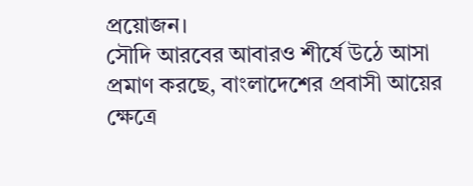প্রয়োজন।
সৌদি আরবের আবারও শীর্ষে উঠে আসা প্রমাণ করছে, বাংলাদেশের প্রবাসী আয়ের ক্ষেত্রে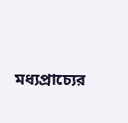মধ্যপ্রাচ্যের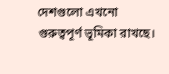দেশগুলো এখনো গুরুত্বপূর্ণ ভূমিকা রাখছে।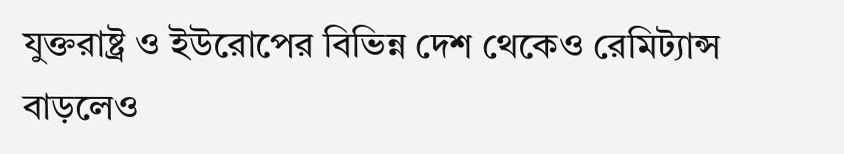যুক্তরাষ্ট্র ও ইউরোপের বিভিন্ন দেশ থেকেও রেমিট্যান্স বাড়লেও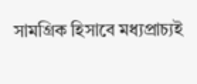সামগ্রিক হিসাবে মধ্যপ্রাচ্যই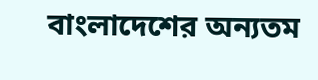বাংলাদেশের অন্যতম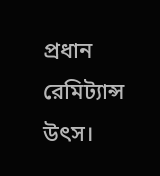প্রধান রেমিট্যান্স উৎস।